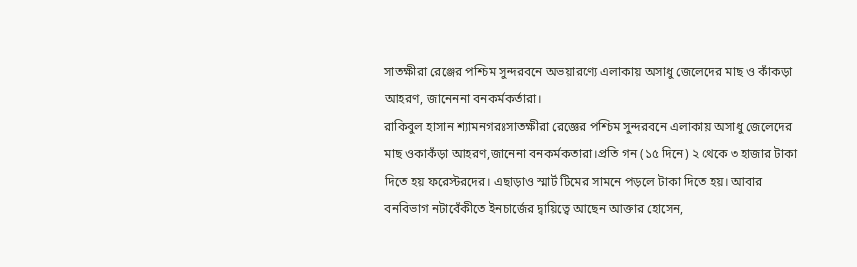সাতক্ষীরা রেঞ্জের পশ্চিম সুন্দরবনে অভয়ারণ্যে এলাকায় অসাধু জেলেদের মাছ ও কাঁকড়া আহরণ, জানেননা বনকর্মকর্তারা।
রাকিবুল হাসান শ্যামনগরঃসাতক্ষীরা রেজ্ঞের পশ্চিম সুন্দরবনে এলাকায় অসাধু জেলেদের মাছ ওকাকঁড়া আহরণ,জানেনা বনকর্মকতারা।প্রতি গন (১৫ দিনে) ২ থেকে ৩ হাজার টাকা দিতে হয় ফরেস্টরদের। এছাড়াও স্মার্ট টিমের সামনে পড়লে টাকা দিতে হয়। আবার বনবিভাগ নটাবেঁকীতে ইনচার্জের দ্বায়িত্বে আছেন আক্তার হোসেন,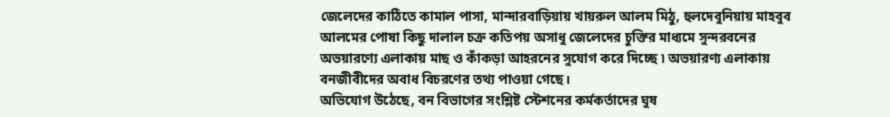জেলেদের কাঠিতে কামাল পাসা, মান্দারবাড়িয়ায় খায়রুল আলম মিঠু, হুলদেবুনিয়ায় মাহবুব আলমের পোষা কিছু দালাল চক্র কতিপয় অসাধু জেলেদের চুক্তির মাধ্যমে সুন্দরবনের অভয়ারণ্যে এলাকায় মাছ ও কাঁকড়া আহরনের সুযোগ করে দিচ্ছে ৷ অভয়ারণ্য এলাকায় বনজীবীদের অবাধ বিচরণের তথ্য পাওয়া গেছে।
অভিযোগ উঠেছে, বন বিভাগের সংশ্লিষ্ট স্টেশনের কর্মকর্তাদের ঘুষ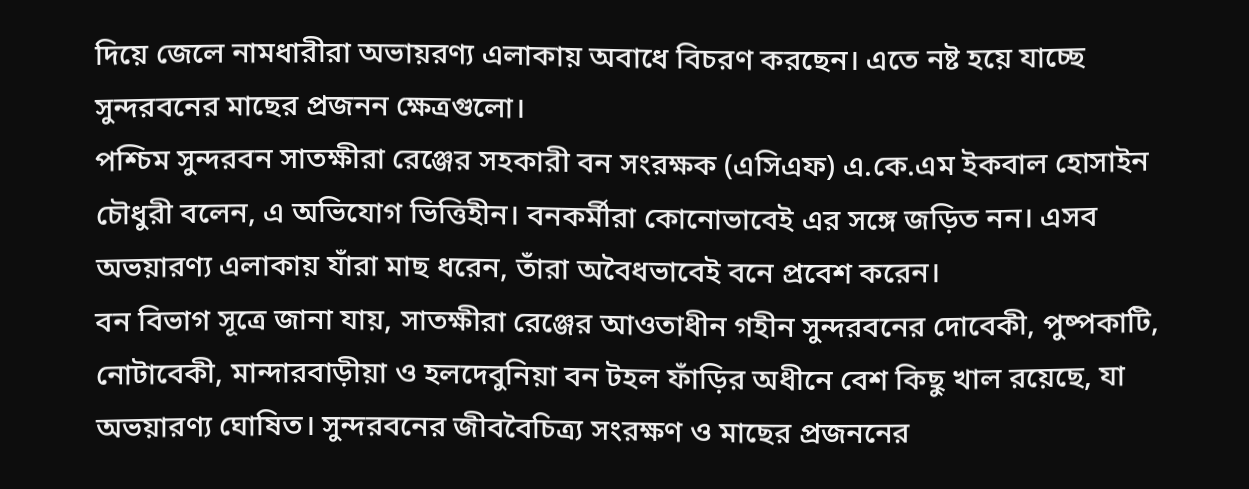দিয়ে জেলে নামধারীরা অভায়রণ্য এলাকায় অবাধে বিচরণ করছেন। এতে নষ্ট হয়ে যাচ্ছে সুন্দরবনের মাছের প্রজনন ক্ষেত্রগুলো।
পশ্চিম সুন্দরবন সাতক্ষীরা রেঞ্জের সহকারী বন সংরক্ষক (এসিএফ) এ.কে.এম ইকবাল হোসাইন চৌধুরী বলেন, এ অভিযোগ ভিত্তিহীন। বনকর্মীরা কোনোভাবেই এর সঙ্গে জড়িত নন। এসব অভয়ারণ্য এলাকায় যাঁরা মাছ ধরেন, তাঁরা অবৈধভাবেই বনে প্রবেশ করেন।
বন বিভাগ সূত্রে জানা যায়, সাতক্ষীরা রেঞ্জের আওতাধীন গহীন সুন্দরবনের দোবেকী, পুষ্পকাটি, নোটাবেকী, মান্দারবাড়ীয়া ও হলদেবুনিয়া বন টহল ফাঁড়ির অধীনে বেশ কিছু খাল রয়েছে, যা অভয়ারণ্য ঘোষিত। সুন্দরবনের জীববৈচিত্র্য সংরক্ষণ ও মাছের প্রজননের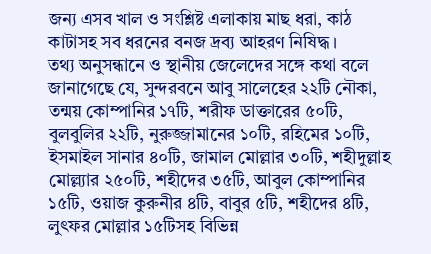জন্য এসব খাল ও সংশ্লিষ্ট এলাকায় মাছ ধরা, কাঠ কাটাসহ সব ধরনের বনজ দ্রব্য আহরণ নিষিদ্ধ।
তথ্য অনুসন্ধানে ও স্থানীয় জেলেদের সঙ্গে কথা বলে জানাগেছে যে, সুন্দরবনে আবু সালেহের ২২টি নৌকা, তন্ময় কোম্পানির ১৭টি, শরীফ ডাক্তারের ৫০টি, বুলবুলির ২২টি, নুরুজ্জামানের ১০টি, রহিমের ১০টি, ইসমাইল সানার ৪০টি, জামাল মোল্লার ৩০টি, শহীদুল্লাহ মোল্ল্যার ২৫০টি, শহীদের ৩৫টি, আবুল কোম্পানির ১৫টি, ওয়াজ কুরুনীর ৪টি, বাবুর ৫টি, শহীদের ৪টি, লুৎফর মোল্লার ১৫টিসহ বিভিন্ন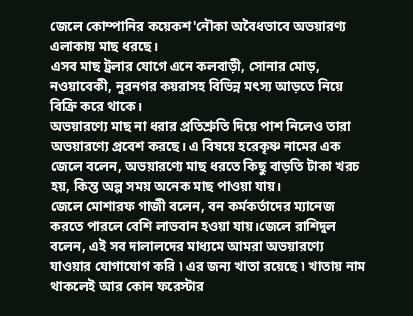জেলে কোম্পানির কয়েকশ'নৌকা অবৈধভাবে অভয়ারণ্য এলাকায় মাছ ধরছে।
এসব মাছ ট্রলার যোগে এনে কলবাড়ী, সোনার মোড়, নওয়াবেকী, নুরনগর কয়রাসহ বিভিন্ন মৎস্য আড়তে নিয়ে বিক্রি করে থাকে।
অভয়ারণ্যে মাছ না ধরার প্রতিশ্রুতি দিয়ে পাশ নিলেও তারা অভয়ারণ্যে প্রবেশ করছে। এ বিষয়ে হরেকৃষ্ণ নামের এক জেলে বলেন, অভয়ারণ্যে মাছ ধরতে কিছু বাড়তি টাকা খরচ হয়, কিন্ত অল্প সময় অনেক মাছ পাওয়া যায়।
জেলে মোশারফ গাজী বলেন, বন কর্মকর্তাদের ম্যানেজ করতে পারলে বেশি লাভবান হওয়া যায়।জেলে রাশিদুল বলেন, এই সব দালালদের মাধ্যমে আমরা অভয়ারণ্যে যাওয়ার যোগাযোগ করি ৷ এর জন্য খাতা রয়েছে ৷ খাতায় নাম থাকলেই আর কোন ফরেস্টার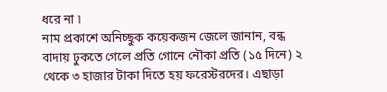ধরে না ৷
নাম প্রকাশে অনিচ্ছুক কয়েকজন জেলে জানান, বন্ধ বাদায় ঢুকতে গেলে প্রতি গোনে নৌকা প্রতি (১৫ দিনে) ২ থেকে ৩ হাজার টাকা দিতে হয় ফরেস্টরদের। এছাড়া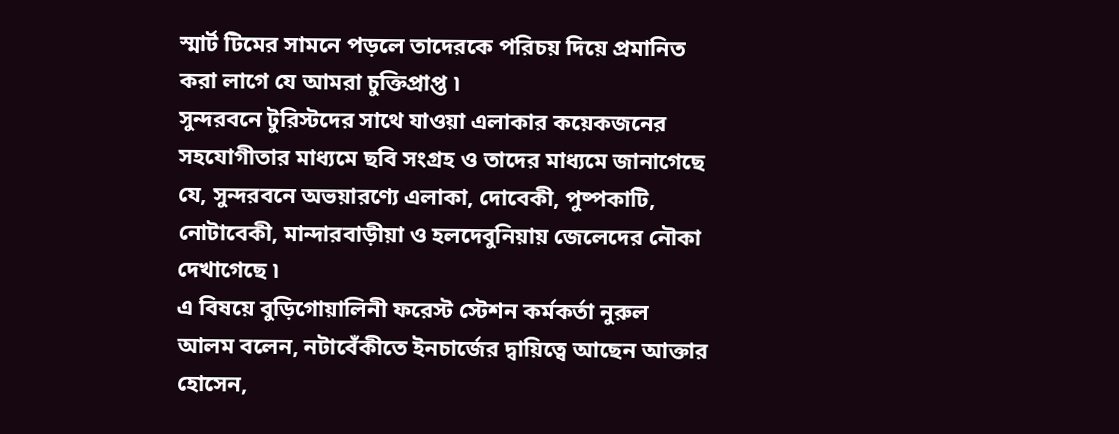স্মার্ট টিমের সামনে পড়লে তাদেরকে পরিচয় দিয়ে প্রমানিত করা লাগে যে আমরা চুক্তিপ্রাপ্ত ৷
সুন্দরবনে টুরিস্টদের সাথে যাওয়া এলাকার কয়েকজনের সহযোগীতার মাধ্যমে ছবি সংগ্রহ ও তাদের মাধ্যমে জানাগেছে যে, সুন্দরবনে অভয়ারণ্যে এলাকা, দোবেকী, পুষ্পকাটি, নোটাবেকী, মান্দারবাড়ীয়া ও হলদেবুনিয়ায় জেলেদের নৌকা দেখাগেছে ৷
এ বিষয়ে বুড়িগোয়ালিনী ফরেস্ট স্টেশন কর্মকর্তা নুরুল আলম বলেন, নটাবেঁকীতে ইনচার্জের দ্বায়িত্বে আছেন আক্তার হোসেন,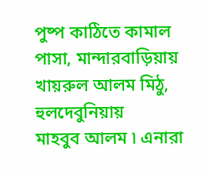পুষ্প কাঠিতে কামাল পাসা, মান্দারবাড়িয়ায় খায়রুল আলম মিঠু, হুলদেবুনিয়ায়
মাহবুব আলম ৷ এনারা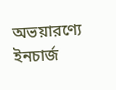অভয়ারণ্যে ইনচার্জ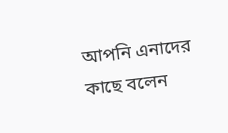আপনি এনাদের কাছে বলেন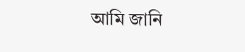আমি জানি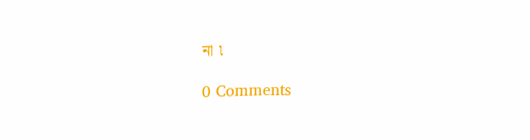না ৷

0 Comments